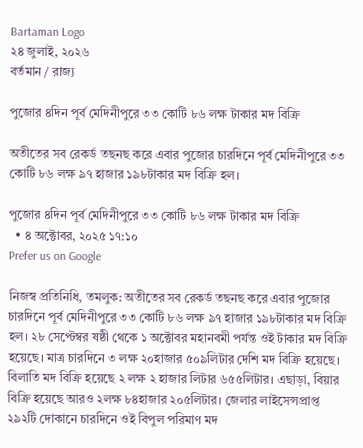Bartaman Logo
২৪ জুলাই, ২০২৬
বর্তমান / রাজ্য

পুজোর ৪দিন পূর্ব মেদিনীপুরে ৩৩ কোটি ৮৬ লক্ষ টাকার মদ বিক্রি

অতীতের সব রেকর্ড তছনছ করে এবার পুজোর চারদিনে পূর্ব মেদিনীপুরে ৩৩ কোটি ৮৬ লক্ষ ৯৭ হাজার ১৯৮টাকার মদ বিক্রি হল।

পুজোর ৪দিন পূর্ব মেদিনীপুরে ৩৩ কোটি ৮৬ লক্ষ টাকার মদ বিক্রি
  • ৪ অক্টোবর, ২০২৫ ১৭:১০
Prefer us on Google

নিজস্ব প্রতিনিধি, তমলুক: অতীতের সব রেকর্ড তছনছ করে এবার পুজোর চারদিনে পূর্ব মেদিনীপুরে ৩৩ কোটি ৮৬ লক্ষ ৯৭ হাজার ১৯৮টাকার মদ বিক্রি হল। ২৮ সেপ্টেম্বর ষষ্ঠী থেকে ১ অক্টোবর মহানবমী পর্যন্ত ওই টাকার মদ বিক্রি হয়েছে। মাত্র চারদিনে ৩ লক্ষ ২০হাজার ৫০৯লিটার দেশি মদ বিক্রি হয়েছে। বিলাতি মদ বিক্রি হয়েছে ২ লক্ষ ২ হাজার লিটার ৬৫৫লিটার। এছাড়া, বিয়ার বিক্রি হয়েছে আরও ২লক্ষ ৮৪হাজার ২০৫লিটার। জেলার লাইসেন্সপ্রাপ্ত ২৯২টি দোকানে চারদিনে ওই বিপুল পরিমাণ মদ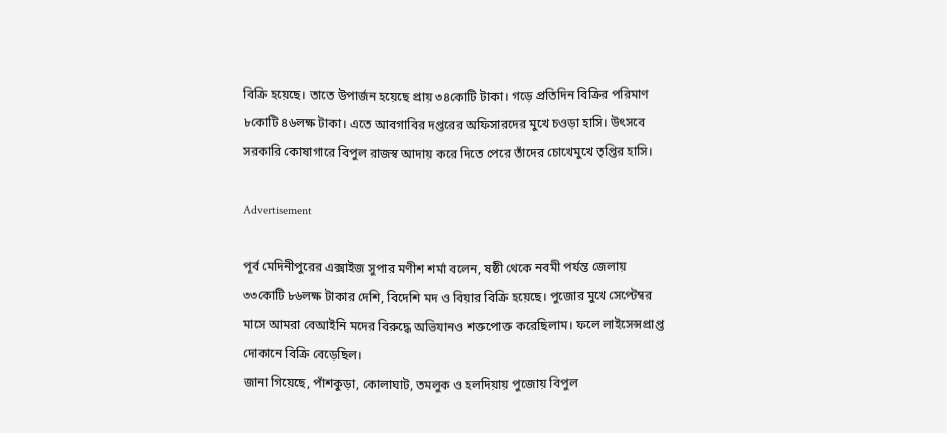বিক্রি হয়েছে। তাতে উপার্জন হয়েছে প্রায় ৩৪কোটি টাকা। গড়ে প্রতিদিন বিক্রির পরিমাণ ৮কোটি ৪৬লক্ষ টাকা। এতে আবগাবির দপ্তরের অফিসারদের মুখে চওড়া হাসি। উৎসবে সরকারি কোষাগারে বিপুল রাজস্ব আদায় করে দিতে পেরে তাঁদের চোখেমুখে তৃপ্তির হাসি।

Advertisement

পূর্ব মেদিনীপুরের এক্সাইজ সুপার মণীশ শর্মা বলেন, ষষ্ঠী থেকে নবমী পর্যন্ত জেলায় ৩৩কোটি ৮৬লক্ষ টাকার দেশি, বিদেশি মদ ও বিয়ার বিক্রি হয়েছে। পুজোর মুখে সেপ্টেম্বর মাসে আমরা বেআইনি মদের বিরুদ্ধে অভিযানও শক্তপোক্ত করেছিলাম। ফলে লাইসেন্সপ্রাপ্ত দোকানে বিক্রি বেড়েছিল।
জানা গিয়েছে, পাঁশকুড়া, কোলাঘাট, তমলুক ও হলদিয়ায় পুজোয় বিপুল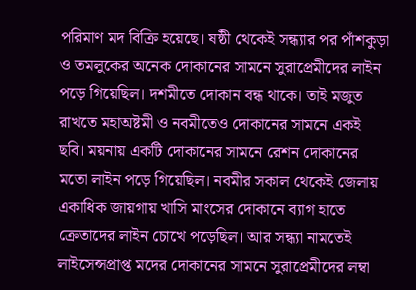পরিমাণ মদ বিক্রি হয়েছে। ষষ্ঠী থেকেই সন্ধ্যার পর পাঁশকুড়া ও তমলুকের অনেক দোকানের সামনে সুরাপ্রেমীদের লাইন পড়ে গিয়েছিল। দশমীতে দোকান বন্ধ থাকে। তাই মজুত রাখতে মহাঅষ্টমী ও নবমীতেও দোকানের সামনে একই ছবি। ময়নায় একটি দোকানের সামনে রেশন দোকানের মতো লাইন পড়ে গিয়েছিল। নবমীর সকাল থেকেই জেলায় একাধিক জায়গায় খাসি মাংসের দোকানে ব্যাগ হাতে ক্রেতাদের লাইন চোখে পড়েছিল। আর সন্ধ্যা নামতেই লাইসেন্সপ্রাপ্ত মদের দোকানের সামনে সুরাপ্রেমীদের লম্বা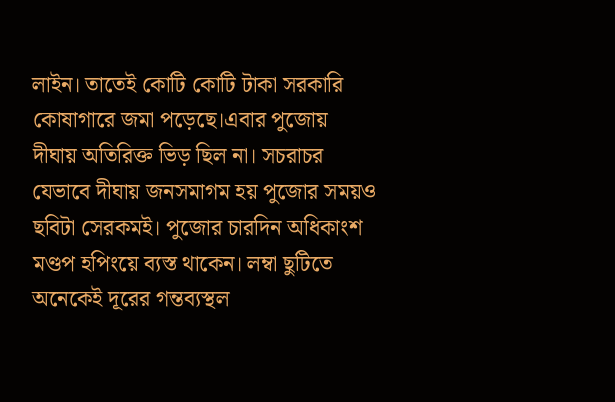লাইন। তাতেই কোটি কোটি টাকা সরকারি কোষাগারে জমা পড়েছে।এবার পুজোয় দীঘায় অতিরিক্ত ভিড় ছিল না। সচরাচর যেভাবে দীঘায় জনসমাগম হয় পুজোর সময়ও ছবিটা সেরকমই। পুজোর চারদিন অধিকাংশ মণ্ডপ হপিংয়ে ব্যস্ত থাকেন। লম্বা ছুটিতে অনেকেই দূরের গন্তব্যস্থল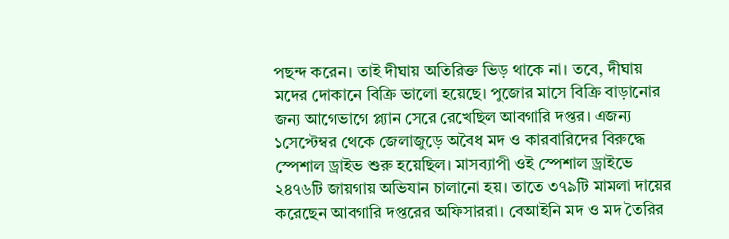পছন্দ করেন। তাই দীঘায় অতিরিক্ত ভিড় থাকে না। তবে, দীঘায় মদের দোকানে বিক্রি ভালো হয়েছে। পুজোর মাসে বিক্রি বাড়ানোর জন্য আগেভাগে প্ল্যান সেরে রেখেছিল আবগারি দপ্তর। এজন্য ১সেপ্টেম্বর থেকে জেলাজুড়ে অবৈধ মদ ও কারবারিদের বিরুদ্ধে স্পেশাল ড্রাইভ শুরু হয়েছিল। মাসব্যাপী ওই স্পেশাল ড্রাইভে ২৪৭৬টি জায়গায় অভিযান চালানো হয়। তাতে ৩৭৯টি মামলা দায়ের করেছেন আবগারি দপ্তরের অফিসাররা। বেআইনি মদ ও মদ তৈরির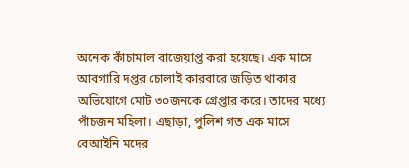অনেক কাঁচামাল বাজেয়াপ্ত করা হয়েছে। এক মাসে আবগারি দপ্তর চোলাই কারবারে জড়িত থাকার অভিযোগে মোট ৩০জনকে গ্রেপ্তার করে। তাদের মধ্যে পাঁচজন মহিলা। এছাড়া, পুলিশ গত এক মাসে বেআইনি মদের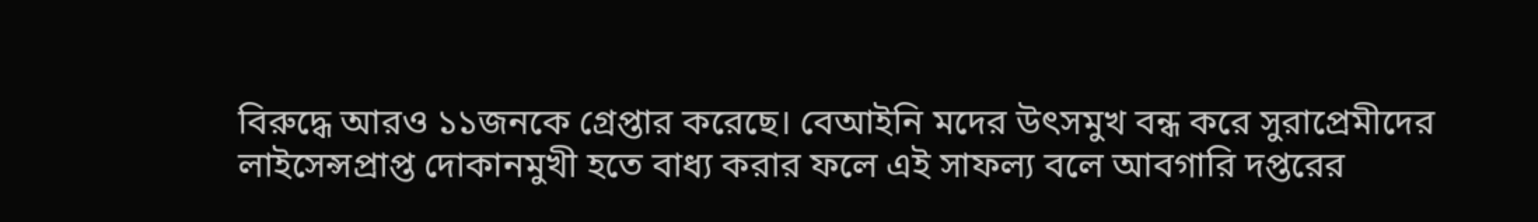বিরুদ্ধে আরও ১১জনকে গ্রেপ্তার করেছে। বেআইনি মদের উৎসমুখ বন্ধ করে সুরাপ্রেমীদের লাইসেন্সপ্রাপ্ত দোকানমুখী হতে বাধ্য করার ফলে এই সাফল্য বলে আবগারি দপ্তরের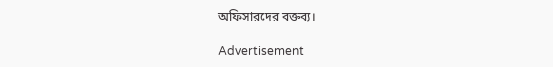অফিসারদের বক্তব্য।

Advertisement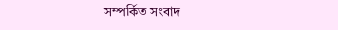সম্পর্কিত সংবাদ